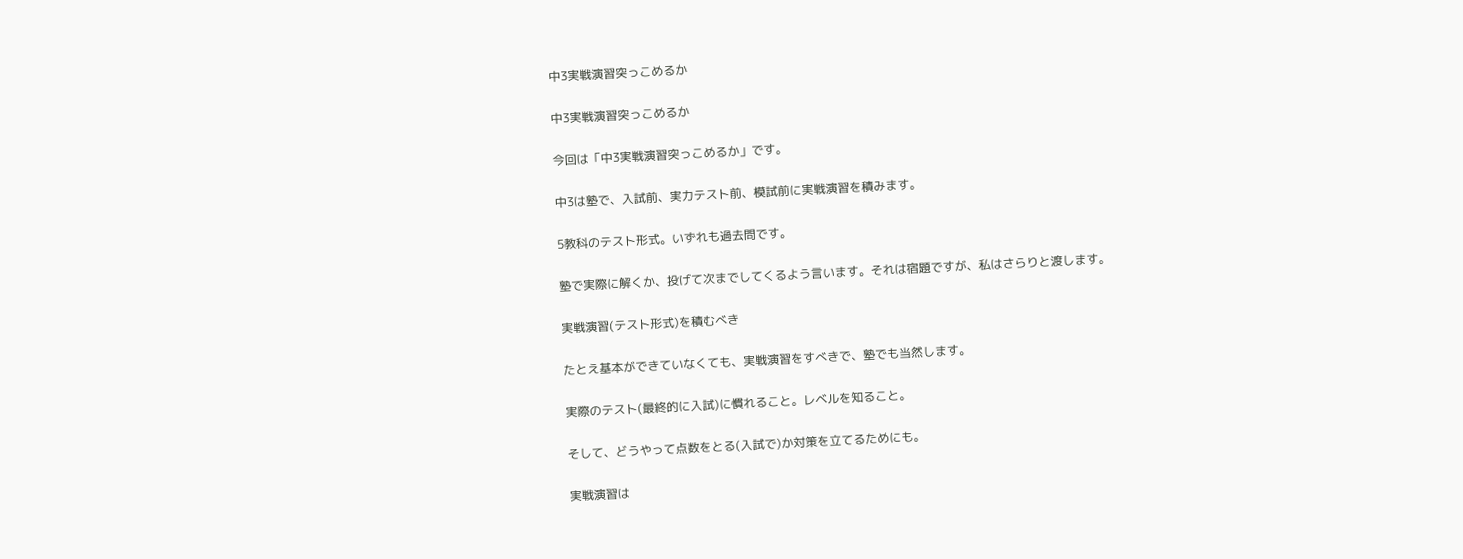中3実戦演習突っこめるか

中3実戦演習突っこめるか

今回は「中3実戦演習突っこめるか」です。

中3は塾で、入試前、実力テスト前、模試前に実戦演習を積みます。

5教科のテスト形式。いずれも過去問です。

塾で実際に解くか、投げて次までしてくるよう言います。それは宿題ですが、私はさらりと渡します。

実戦演習(テスト形式)を積むべき

たとえ基本ができていなくても、実戦演習をすべきで、塾でも当然します。

実際のテスト(最終的に入試)に慣れること。レベルを知ること。

そして、どうやって点数をとる(入試で)か対策を立てるためにも。

実戦演習は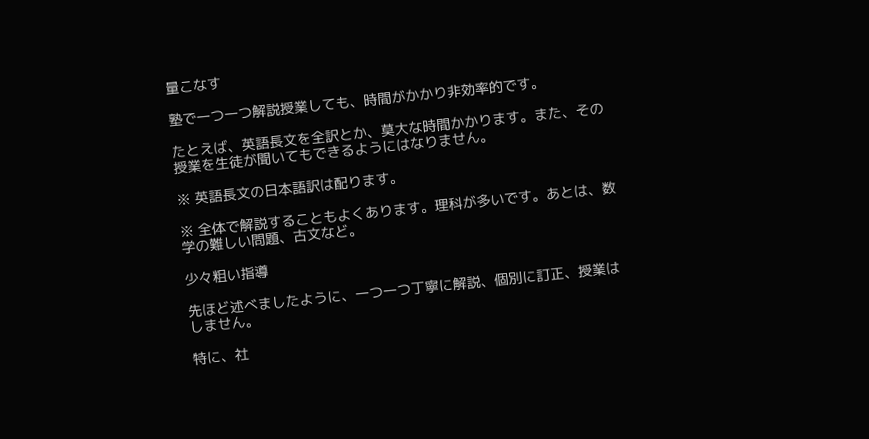量こなす

塾で一つ一つ解説授業しても、時間がかかり非効率的です。

たとえば、英語長文を全訳とか、莫大な時間かかります。また、その授業を生徒が聞いてもできるようにはなりません。

※ 英語長文の日本語訳は配ります。

※ 全体で解説することもよくあります。理科が多いです。あとは、数学の難しい問題、古文など。

少々粗い指導

先ほど述べましたように、一つ一つ丁寧に解説、個別に訂正、授業はしません。

特に、社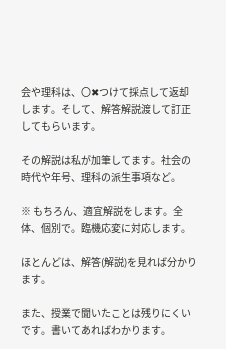会や理科は、〇✖つけて採点して返却します。そして、解答解説渡して訂正してもらいます。

その解説は私が加筆してます。社会の時代や年号、理科の派生事項など。

※ もちろん、適宜解説をします。全体、個別で。臨機応変に対応します。

ほとんどは、解答(解説)を見れば分かります。

また、授業で聞いたことは残りにくいです。書いてあればわかります。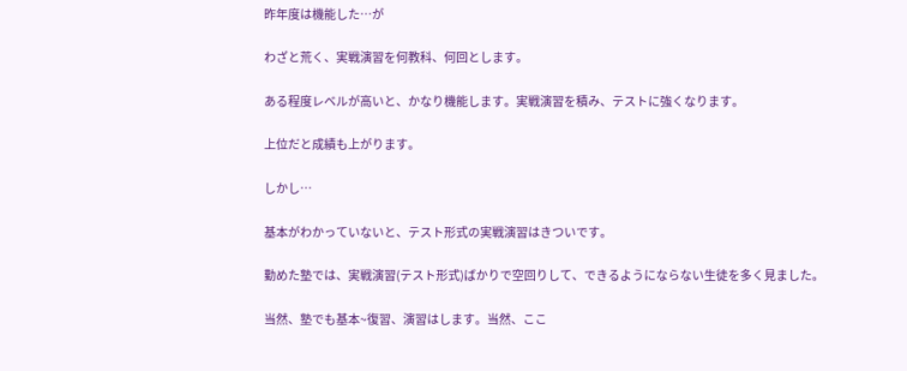昨年度は機能した…が

わざと荒く、実戦演習を何教科、何回とします。

ある程度レベルが高いと、かなり機能します。実戦演習を積み、テストに強くなります。

上位だと成績も上がります。

しかし…

基本がわかっていないと、テスト形式の実戦演習はきついです。

勤めた塾では、実戦演習(テスト形式)ばかりで空回りして、できるようにならない生徒を多く見ました。

当然、塾でも基本~復習、演習はします。当然、ここ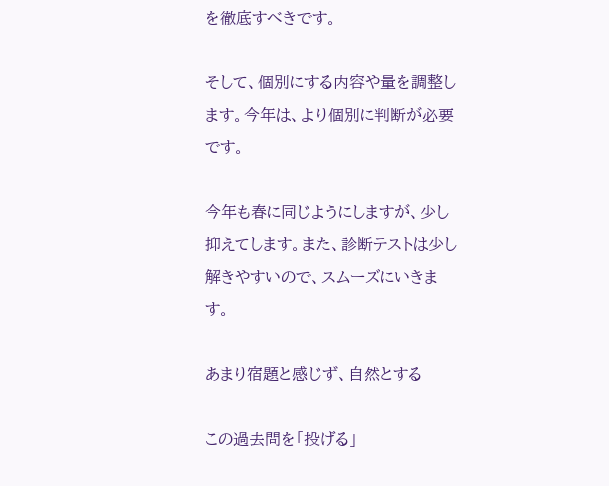を徹底すべきです。

そして、個別にする内容や量を調整します。今年は、より個別に判断が必要です。

今年も春に同じようにしますが、少し抑えてします。また、診断テストは少し解きやすいので、スムーズにいきます。

あまり宿題と感じず、自然とする

この過去問を「投げる」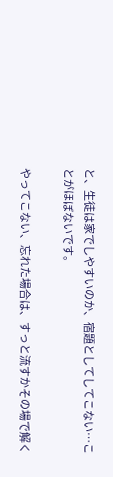と、生徒は家でしやすいのか、宿題としてしてこない…ことがほぼないです。

やってこない、忘れた場合は、すっと流すかその場で解く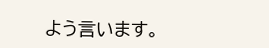よう言います。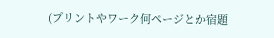(プリントやワーク何ページとか宿題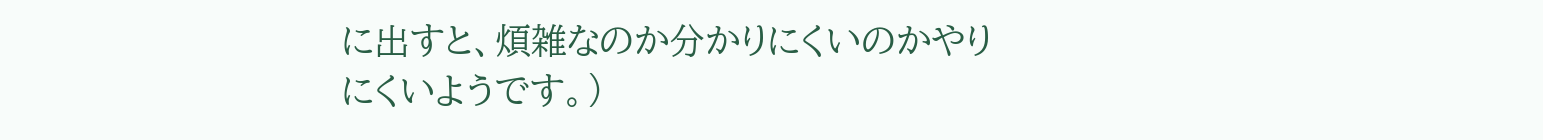に出すと、煩雑なのか分かりにくいのかやりにくいようです。)